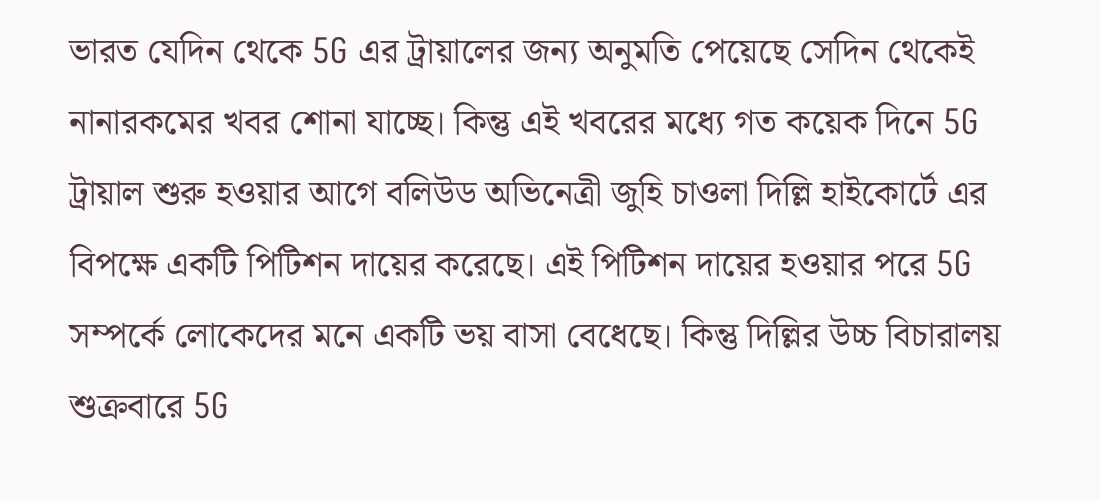ভারত যেদিন থেকে 5G এর ট্রায়ালের জন্য অনুমতি পেয়েছে সেদিন থেকেই নানারকমের খবর শোনা যাচ্ছে। কিন্তু এই খবরের মধ্যে গত কয়েক দিনে 5G ট্রায়াল শুরু হওয়ার আগে বলিউড অভিনেত্রী জুহি চাওলা দিল্লি হাইকোর্টে এর বিপক্ষে একটি পিটিশন দায়ের করেছে। এই পিটিশন দায়ের হওয়ার পরে 5G সম্পর্কে লোকেদের মনে একটি ভয় বাসা বেধেছে। কিন্তু দিল্লির উচ্চ বিচারালয় শুক্রবারে 5G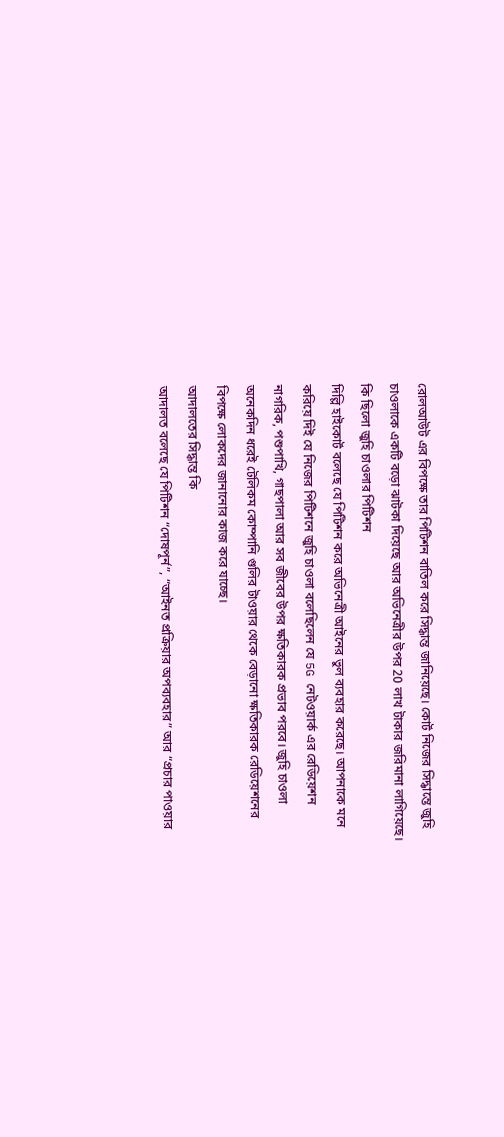রোলআউট এর বিপক্ষে তার পিটিশন বাতিল করে সিদ্ধান্ত জানিয়েছে। কোর্ট নিজের সিদ্ধান্তে জুহি চাওলাকে একটি বড়ো ঝাটকা দিয়েছে আর অভিনেত্রীর উপর 20 লাখ টাকার জরিমানা লাগিয়েছে।
কি ছিলো জুহি চাওলার পিটিশন
দিল্লি হাইকোর্ট বলেছে যে পিটিশন করে অভিনেত্রী আইনের ভুল ব্যবহার করেছে। আপনাকে মনে করিয়ে দিই যে নিজের পিটিশনে জুহি চাওলা বলেছিলেন যে 5G নেটওয়ার্ক এর রেডিয়েশন নাগরিক, পশুপাখি, গাছপালা আর সব জীবের উপর ক্ষতিকারক প্রভাব পরবে। জুহি চাওলা অনেকদিন ধরেই টেলিকম কোম্পানি গুলির টাওয়ার থেকে বেড়ানো ক্ষতিকারক রেডিয়েশনের বিপক্ষে লোকদের জানানোর কাজ করে যাচ্ছে।
আদালতের সিদ্ধান্ত কি
আদালত বলেছে যে পিটিশন “দোষপূর্ন”, “আইনত প্রক্রিয়ার অপব্যবহার” আর “প্রচার পাওয়ার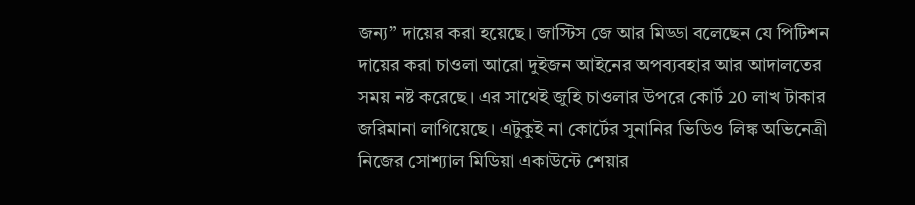জন্য” দায়ের করা হয়েছে। জাস্টিস জে আর মিড্ডা বলেছেন যে পিটিশন দায়ের করা চাওলা আরো দুইজন আইনের অপব্যবহার আর আদালতের সময় নষ্ট করেছে। এর সাথেই জুহি চাওলার উপরে কোর্ট 20 লাখ টাকার জরিমানা লাগিয়েছে। এটুকুই না কোর্টের সুনানির ভিডিও লিঙ্ক অভিনেত্রী নিজের সোশ্যাল মিডিয়া একাউন্টে শেয়ার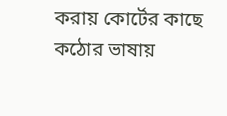করায় কোর্টের কাছে কঠোর ভাষায়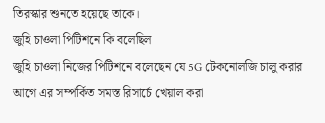তিরস্কার শুনতে হয়েছে তাকে।
জুহি চাওলা পিটিশনে কি বলেছিল
জুহি চাওলা নিজের পিটিশনে বলেছেন যে 5G টেকনোলজি চালু করার আগে এর সম্পর্কিত সমস্ত রিসার্চে খেয়াল করা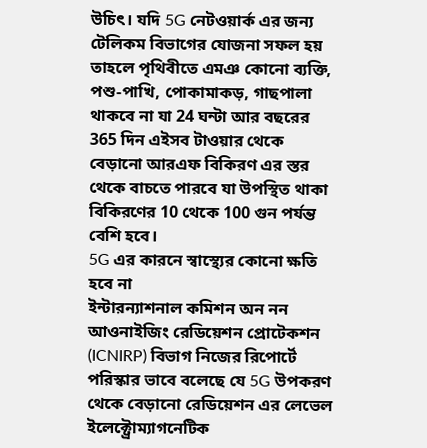উচিৎ। যদি 5G নেটওয়ার্ক এর জন্য টেলিকম বিভাগের যোজনা সফল হয় তাহলে পৃথিবীতে এমঞ কোনো ব্যক্তি, পশু-পাখি, পোকামাকড়, গাছপালা থাকবে না যা 24 ঘন্টা আর বছরের 365 দিন এইসব টাওয়ার থেকে বেড়ানো আরএফ বিকিরণ এর স্তর থেকে বাচতে পারবে যা উপস্থিত থাকা বিকিরণের 10 থেকে 100 গুন পর্যন্ত বেশি হবে।
5G এর কারনে স্বাস্থ্যের কোনো ক্ষতি হবে না
ইন্টারন্যাশনাল কমিশন অন নন আওনাইজিং রেডিয়েশন প্রোটেকশন (ICNIRP) বিভাগ নিজের রিপোর্টে পরিস্কার ভাবে বলেছে যে 5G উপকরণ থেকে বেড়ানো রেডিয়েশন এর লেভেল ইলেক্ট্রোম্যাগনেটিক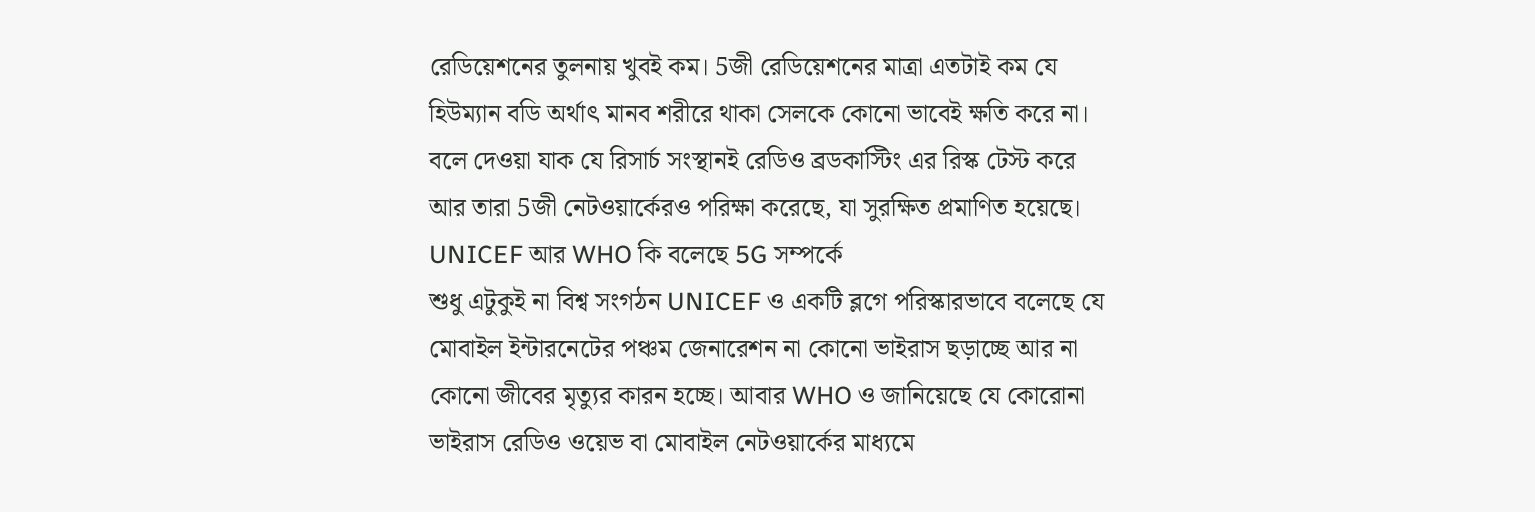রেডিয়েশনের তুলনায় খুবই কম। 5জী রেডিয়েশনের মাত্রা এতটাই কম যে হিউম্যান বডি অর্থাৎ মানব শরীরে থাকা সেলকে কোনো ভাবেই ক্ষতি করে না। বলে দেওয়া যাক যে রিসার্চ সংস্থানই রেডিও ব্রডকাস্টিং এর রিস্ক টেস্ট করে আর তারা 5জী নেটওয়ার্কেরও পরিক্ষা করেছে, যা সুরক্ষিত প্রমাণিত হয়েছে।
UNICEF আর WHO কি বলেছে 5G সম্পর্কে
শুধু এটুকুই না বিশ্ব সংগঠন UNICEF ও একটি ব্লগে পরিস্কারভাবে বলেছে যে মোবাইল ইন্টারনেটের পঞ্চম জেনারেশন না কোনো ভাইরাস ছড়াচ্ছে আর না কোনো জীবের মৃত্যুর কারন হচ্ছে। আবার WHO ও জানিয়েছে যে কোরোনা ভাইরাস রেডিও ওয়েভ বা মোবাইল নেটওয়ার্কের মাধ্যমে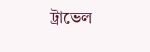ট্রাভেল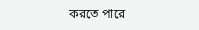করতে পারে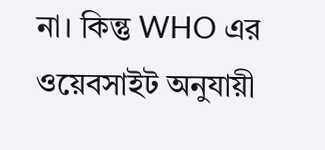না। কিন্তু WHO এর ওয়েবসাইট অনুযায়ী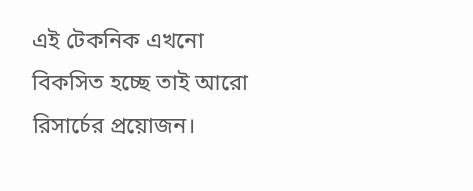এই টেকনিক এখনো বিকসিত হচ্ছে তাই আরো রিসার্চের প্রয়োজন।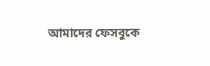আমাদের ফেসবুকে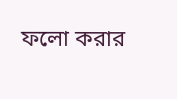ফলো করার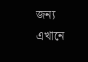জন্য এখানে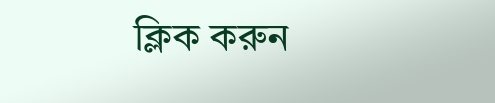ক্লিক করুন